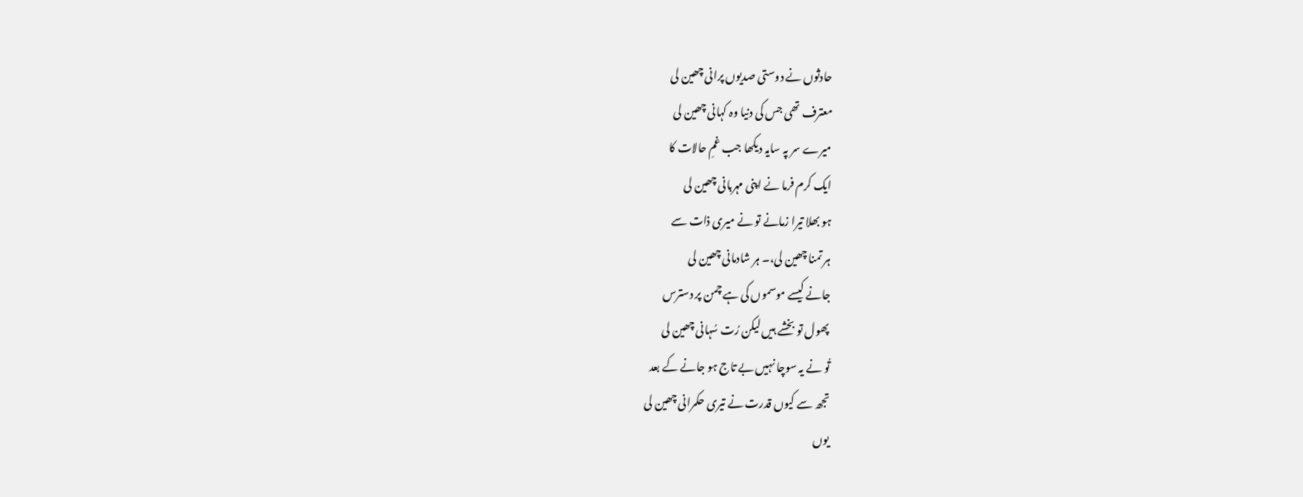حادثوں نے دوستی صدیوں پرانی چھین لی
معترف تھی جس کی دنیا وہ کہانی چھین لی
میرے سر پہ سایہ دیکھا جب غمِ حالات کا
ایک کرم فرما نے اپنی مہربانی چھین لی
ہو بھلا تیرا زمانے تو نے میری ذات سے
ہر تمنا چھین لی،۔ ہر شادمانی چھین لی
جانے کیسے موسموں کی ہے چمن پر دسترس
پھول تو بخشے ہیں لیکن رُت سُہانی چھین لی
تُو نے یہ سوچا نہیں بے تاج ہو جانے کے بعد
تجھ سے کیوں قدرت نے تیری حکمرانی چھین لی
یوں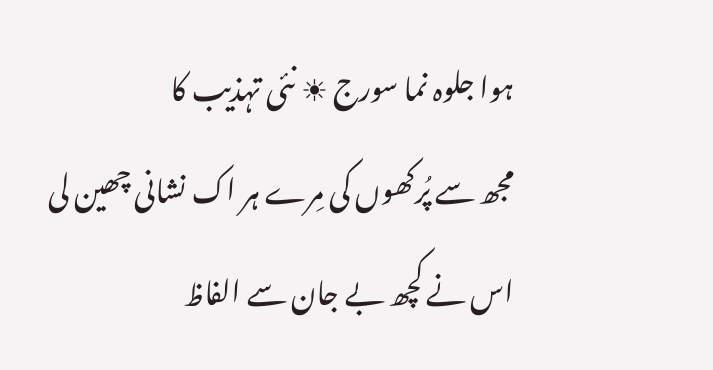ہوا جلوہ نما سورج ☀ نئی تہذیب کا
مجھ سے پُرکھوں کی مِرے ہر اک نشانی چھین لی
اس نے کچھ بے جان سے الفاظ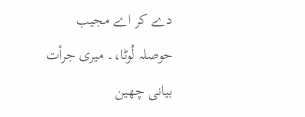دے کر اے مجیب
حوصلہ لُوٹا،۔ میری جرأت بیانی چھین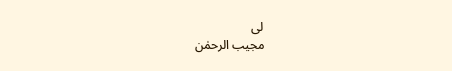لی
مجیب الرحمٰن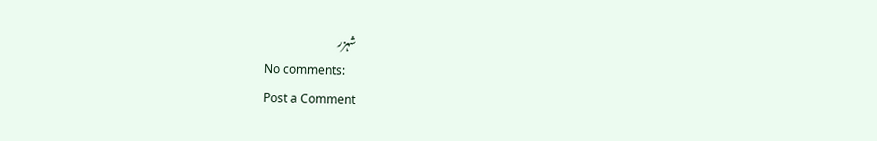شہزر
No comments:
Post a Comment